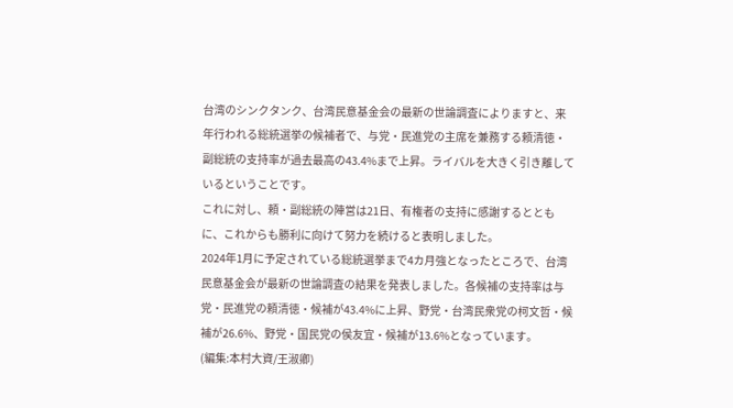台湾のシンクタンク、台湾民意基金会の最新の世論調査によりますと、来年行われる総統選挙の候補者で、与党・民進党の主席を兼務する頼清徳・副総統の支持率が過去最高の43.4%まで上昇。ライバルを大きく引き離しているということです。
これに対し、頼・副総統の陣営は21日、有権者の支持に感謝するとともに、これからも勝利に向けて努力を続けると表明しました。
2024年1月に予定されている総統選挙まで4カ月強となったところで、台湾民意基金会が最新の世論調査の結果を発表しました。各候補の支持率は与党・民進党の頼清徳・候補が43.4%に上昇、野党・台湾民衆党の柯文哲・候補が26.6%、野党・国民党の侯友宜・候補が13.6%となっています。
(編集:本村大資/王淑卿)